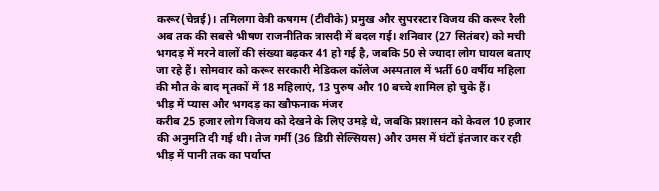करूर(चेन्नई)। तमिलगा वेत्री कषगम (टीवीके) प्रमुख और सुपरस्टार विजय की करूर रैली अब तक की सबसे भीषण राजनीतिक त्रासदी में बदल गई। शनिवार (27 सितंबर) को मची भगदड़ में मरने वालों की संख्या बढ़कर 41 हो गई है, जबकि 50 से ज्यादा लोग घायल बताए जा रहे हैं। सोमवार को करूर सरकारी मेडिकल कॉलेज अस्पताल में भर्ती 60 वर्षीय महिला की मौत के बाद मृतकों में 18 महिलाएं, 13 पुरुष और 10 बच्चे शामिल हो चुके हैं।
भीड़ में प्यास और भगदड़ का खौफनाक मंजर
करीब 25 हजार लोग विजय को देखने के लिए उमड़े थे, जबकि प्रशासन को केवल 10 हजार की अनुमति दी गई थी। तेज गर्मी (36 डिग्री सेल्सियस) और उमस में घंटों इंतजार कर रही भीड़ में पानी तक का पर्याप्त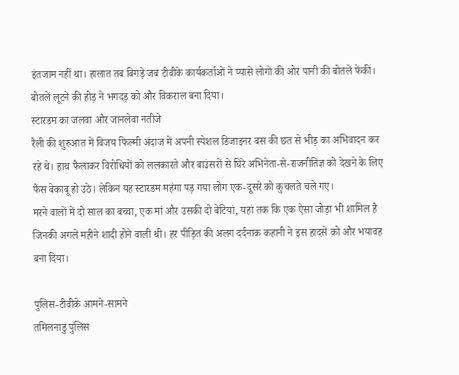इंतजाम नहीं था। हालात तब बिगड़े जब टीवीके कार्यकर्ताओं ने प्यासे लोगों की ओर पानी की बोतलें फेंकीं। बोतलें लूटने की होड़ ने भगदड़ को और विकराल बना दिया।
स्टारडम का जलवा और जानलेवा नतीजे
रैली की शुरुआत में विजय फिल्मी अंदाज में अपनी स्पेशल डिजाइनर बस की छत से भीड़ का अभिवादन कर रहे थे। हाथ फैलाकर विरोधियों को ललकारते और बाउंसरों से घिरे अभिनेता-से-राजनीतिज्ञ को देखने के लिए फैंस बेकाबू हो उठे। लेकिन यह स्टारडम महंगा पड़ गया लोग एक-दूसरे को कुचलते चले गए।
मरने वालों में दो साल का बच्चा, एक मां और उसकी दो बेटियां, यहां तक कि एक ऐसा जोड़ा भी शामिल है जिनकी अगले महीने शादी होने वाली थी। हर पीड़ित की अलग दर्दनाक कहानी ने इस हादसे को और भयावह बना दिया।

पुलिस-टीवीके आमने-सामने
तमिलनाडु पुलिस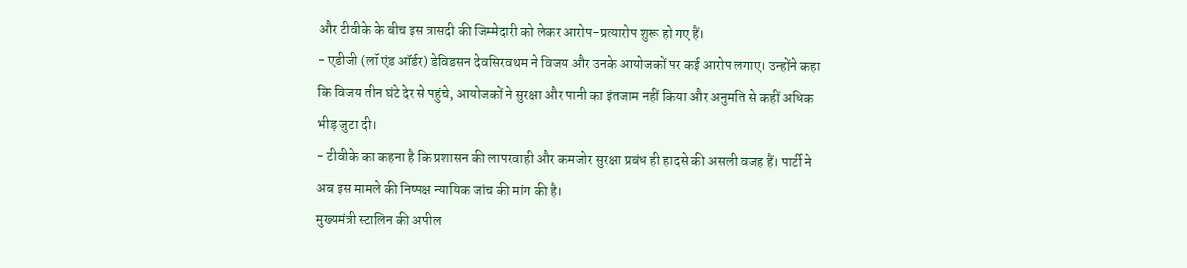और टीवीके के बीच इस त्रासदी की जिम्मेदारी को लेकर आरोप-प्रत्यारोप शुरू हो गए हैं।
- एडीजी (लॉ एंड ऑर्डर) डेविडसन देवसिरवथम ने विजय और उनके आयोजकों पर कई आरोप लगाए। उन्होंने कहा कि विजय तीन घंटे देर से पहुंचे, आयोजकों ने सुरक्षा और पानी का इंतजाम नहीं किया और अनुमति से कहीं अधिक भीड़ जुटा दी।
- टीवीके का कहना है कि प्रशासन की लापरवाही और कमजोर सुरक्षा प्रबंध ही हादसे की असली वजह हैं। पार्टी ने अब इस मामले की निष्पक्ष न्यायिक जांच की मांग की है।
मुख्यमंत्री स्टालिन की अपील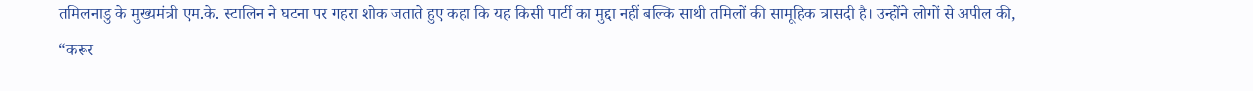तमिलनाडु के मुख्यमंत्री एम.के. स्टालिन ने घटना पर गहरा शोक जताते हुए कहा कि यह किसी पार्टी का मुद्दा नहीं बल्कि साथी तमिलों की सामूहिक त्रासदी है। उन्होंने लोगों से अपील की,
“करूर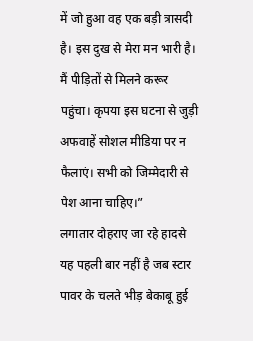में जो हुआ वह एक बड़ी त्रासदी है। इस दुख से मेरा मन भारी है। मैं पीड़ितों से मिलने करूर पहुंचा। कृपया इस घटना से जुड़ी अफवाहें सोशल मीडिया पर न फैलाएं। सभी को जिम्मेदारी से पेश आना चाहिए।”
लगातार दोहराए जा रहे हादसे
यह पहली बार नहीं है जब स्टार पावर के चलते भीड़ बेकाबू हुई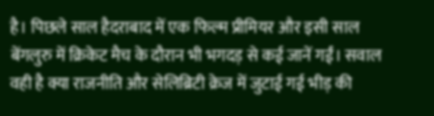है। पिछले साल हैदराबाद में एक फिल्म प्रीमियर और इसी साल बेंगलुरु में क्रिकेट मैच के दौरान भी भगदड़ से कई जानें गईं। सवाल वही है क्या राजनीति और सेलिब्रिटी क्रेज में जुटाई गई भीड़ की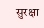सुरक्षा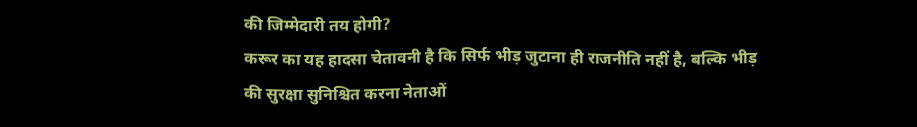की जिम्मेदारी तय होगी?
करूर का यह हादसा चेतावनी है कि सिर्फ भीड़ जुटाना ही राजनीति नहीं है, बल्कि भीड़ की सुरक्षा सुनिश्चित करना नेताओं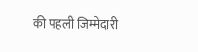की पहली जिम्मेदारी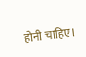होनी चाहिए।